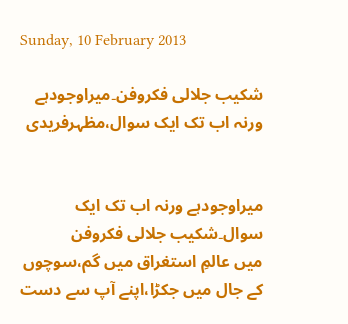Sunday, 10 February 2013

شکیب جلالی فکروفن۔میراوجودہے ورنہ اب تک ایک سوال،مظہرفریدی


میراوجودہے ورنہ اب تک ایک سوال۔شکیب جلالی فکروفن
میں عالمِ استغراق میں گم،سوچوں کے جال میں جکڑا،اپنے آپ سے دست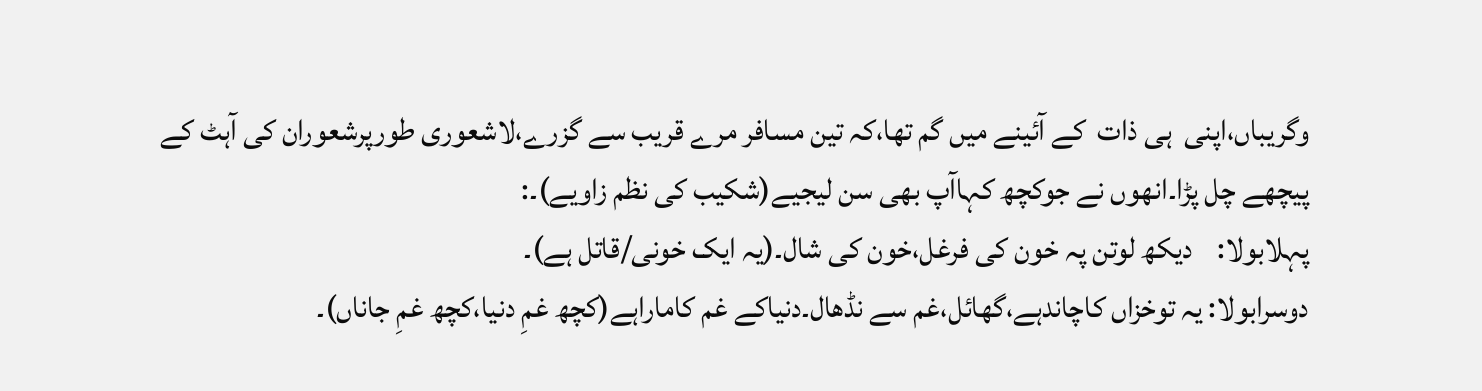وگریباں،اپنی  ہی ذات  کے آئینے میں گم تھا،کہ تین مسافر مرے قریب سے گزرے،لاشعوری طورپرشعوران کی آہٹ کے پیچھے چل پڑا۔انھوں نے جوکچھ کہاآپ بھی سن لیجیے(شکیب کی نظم زاویے)۔:
پہلابولا:    دیکھ لوتن پہ خون کی فرغل،خون کی شال۔(یہ ایک خونی/قاتل ہے)۔
دوسرابولا: یہ توخزاں کاچاندہے،گھائل،غم سے نڈھال۔دنیاکے غم کاماراہے(کچھ غمِ دنیا،کچھ غمِ جاناں)۔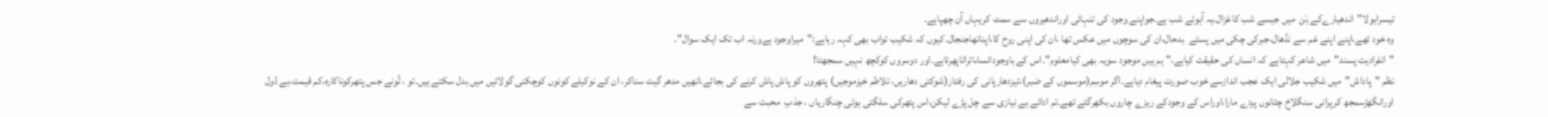تیسرابولا"اندھیارےکے بَن  میں جیسے شب کاغزال۔یہ آہوئے شب ہے۔جواپنے وجود کی تنہائی اوراندھیروں سے سمٹ کریہاں آن چھپاہے۔
وہ خود تھے،اپنے اپنے غم سے نڈھال،جبرکی چکی میں پستے  بدحال،ان کی سوچوں میں عکس تھا ،ان کی اپنی روح کا،اپناتھاجنجال۔کیوں کہ شکیب تواب بھی کہہ رہاہے:"میراوجود ہےورنہ اب تک ایک سوال"۔
"انفرادیت پسند"میں شاعر کہتاہے کہ انساں کی حقیقت کیاہے،"ہم ہیں موجود سویہ بھی کیامعلوم"۔اس کے باوجودانساںاتراتاپھرتاہے۔اور دوسروں کوکچھ نہیں سمجھتا!
نظم "پاداش"میں شکیب جلالی ایک عجب اندازسے خوب صورت پیغام دیاہے۔اگر موسِم(موسموں کے ضبر)،تیزدھارپانی کی رفتار(شوکتی دھاریں، تلاطم خیزموجیں) پتھروں کو پاش پاش کرنے کی بجائے،انھیں مدھر گیت سناکر، ان کے نوکیلے کونوں کوچکنی گولائیں میں بدل سکتے ہیں۔تو ، تُونے جس پتھرکوناکارہ،کم قیمت،بے ڈول اورانگھڑسمجھ کرپرانی سنگلاخ چٹانوں پردے مارا،اوراس کے وجودکے ریزے چاروں بکھرگئے تھے۔تم ادائے بے نیازی سے چل پڑے لیکن،اس پتھرکی سلگتی ہوئی چنگاریاں ، جذبِ  محبت سے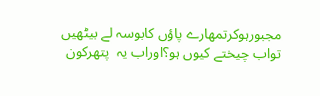مجبورہوکرتمھارے پاؤں کابوسہ لے بیٹھیں تواب چیختے کیوں ہو؟اوراب یہ  پتھرکون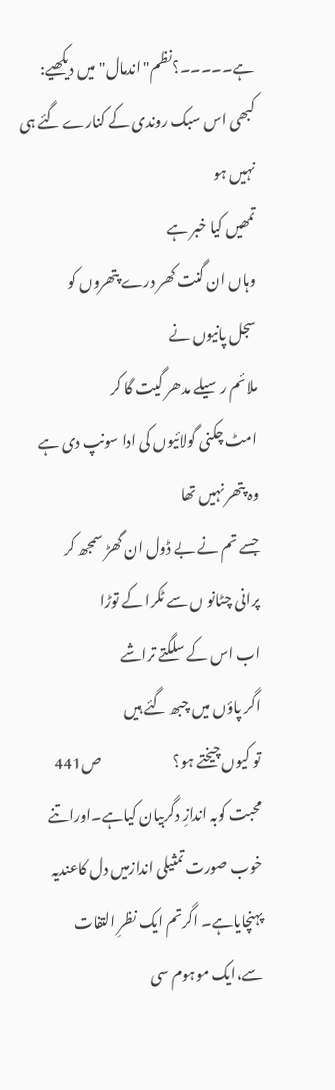ہے۔۔۔۔۔؟نظم"اندمال"میں دیکھیے:
کبھی اس سبک روندی کے کنارے گئے ہی نہیں ہو
تمھیں کیا خبر ہے
وہاں ان گنت کھر درے پتھروں کو
سجل پانیوں نے
ملائم رسیلے مدھر گیت گا کر
امٹ چکنی گولائیوں کی ادا سونپ دی ہے
وہ پتھر نہیں تھا
جسے تم نے بے ڈول ان گھڑ سمجھ کر
پرانی چٹانو ں سے ٹکرا کے توڑا
اب اس کے سلگتے تراشے
اگر پاؤں میں چبھ گئے ہیں
تو کیوں چیختے ہو؟                         ص441
محبت کوبہ اندازِ دگربیان کیاہے۔اوراتنے خوب صورت تمثیلی اندازمیں دل کاعندیہ پہنچایاہے۔ اگرتم ایک نظرِ التفات سے،ایک موہوم سی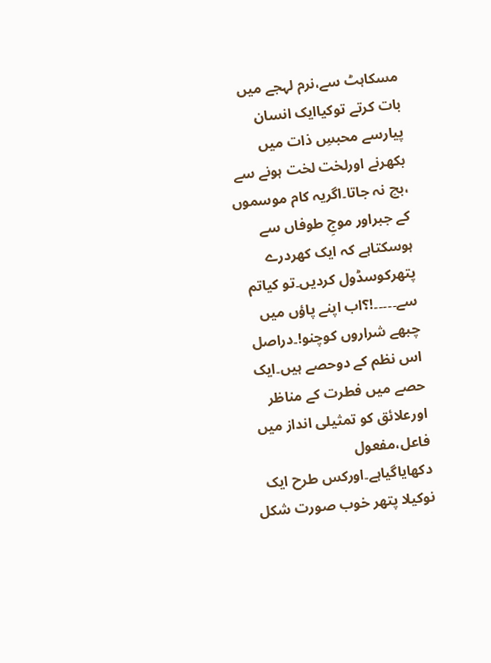مسکاہٹ سے،نرم لہجے میں بات کرتے توکیاایک انسان پیارسے محبسِ ذات میں بکھرنے اورلخت لخت ہونے سے ،بچ نہ جاتا۔اگریہ کام موسموں کے جبراور موجِ طوفاں سے ہوسکتاہے کہ ایک کھردرے پتھرکوسڈول کردیں۔تو کیاتم سے۔۔۔۔۔!؟اب اپنے پاؤں میں چبھے شراروں کوچنو!۔دراصل اس نظم کے دوحصے ہیں۔ایک حصے میں فطرت کے مناظر اورعلائق کو تمثیلی انداز میں فاعل،مفعول دکھایاگیاہے۔اورکس طرح ایک نوکیلا پتھر خوب صورت شکل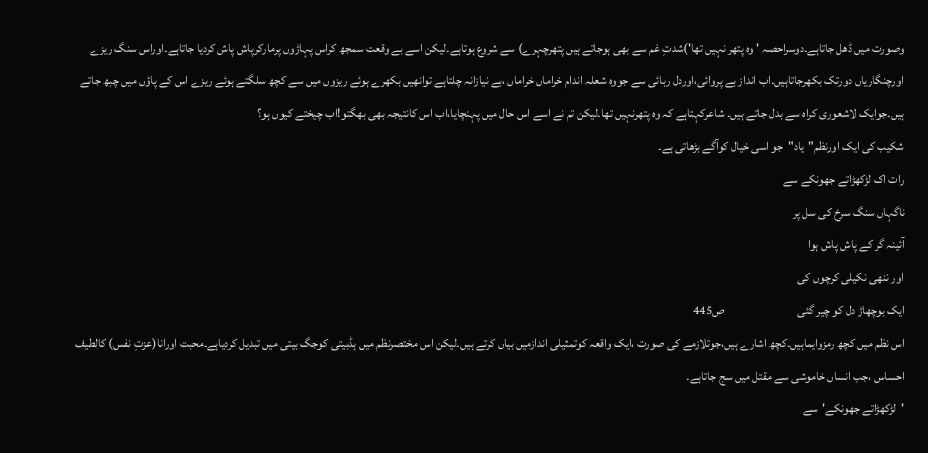وصورت میں ڈھل جاتاہے۔دوسراحصہ ' وہ پتھر نہیں تھا')شدتِ غم سے بھی ہوجاتے ہیں پتھرچہرے) سے شروع ہوتاہے۔لیکن اسے بے وقعت سمجھ کراس پہاڑوں پرمارکرپاش پاش کردیا جاتاہے۔اوراس سنگ ریزے اورچنگاریاں دورتک بکھرجاتاہیں۔اب انداز بے پروائی،اوردل ربائی سے جووہ شعلہ اندام خراماں خراماں ،بے نیازانہ چلتاہے توانھیں بکھرے ہوئے ریزوں میں سے کچھ سلگتے ہوئے ریزے اس کے پاؤں میں چبھ جاتے ہیں۔جوایک لاشعوری کراہ سے بدل جاتے ہیں۔ شاعرکہتاہے کہ وہ پتھرنہیں تھا۔لیکن تم نے اسے اس حال میں پہنچایا،اب اس کانتیجہ بھی بھگتو!اب چیختے کیوں ہو؟
شکیب کی ایک اورنظم"یاد"جو اسی خیال کوآگے بڑھاتی ہے۔
رات اک لڑکھڑاتے جھونکے سے
ناگہاں سنگ سرخ کی سل پر
آئینہ گر کے پاش پاش ہوا
اور ننھی نکیلی کرچوں کی
ایک بوچھاڑ دل کو چیر گئی                              ص445
اس نظم میں کچھ رمزوایماہیں۔کچھ اشارے ہیں،جوتلازمے کی صورت ،ایک واقعہ کوتمثیلی اندازمیں بیاں کرتے ہیں۔لیکن اس مختصرنظم میں ہڈبیتی کوجگ بیتی میں تبدیل کردیاہے۔محبت اورانا(عزتِ نفس) کالطیف احساس ،جب انساں خاموشی سے مقتل میں سج جاتاہے۔
'لڑکھڑاتے جھونکے'سے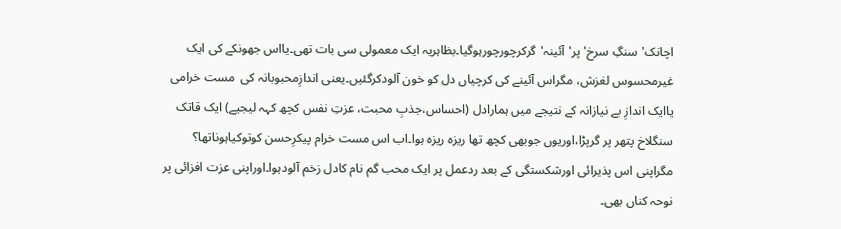اچانک'سنگِ سرخ'پر'آئینہ'گرکرچورچورہوگیا۔بظاہریہ ایک معمولی سی بات تھی۔یااس جھونکے کی ایک غیرمحسوس لغزش، مگراس آئینے کی کرچیاں دل کو خون آلودکرگئیں۔یعنی اندازِمحبوبانہ کی  مست خرامی یاایک اندازِ بے نیازانہ کے نتیجے میں ہمارادل (احساس،جذبِ محبت، عزتِ نفس کچھ کہہ لیجیے) ایک قاتک سنگلاخ پتھر پر گرپڑا،اوریوں جوبھی کچھ تھا ریزہ ریزہ ہوا۔اب اس مست خرام پیکرِحسن کوتوکیاہوناتھا؟ مگراپنی اس پذیرائی اورشکستگی کے بعد ردعمل پر ایک محب گم نام کادل زخم آلودہوا۔اوراپنی عزت افزائی پر نوحہ کناں بھی۔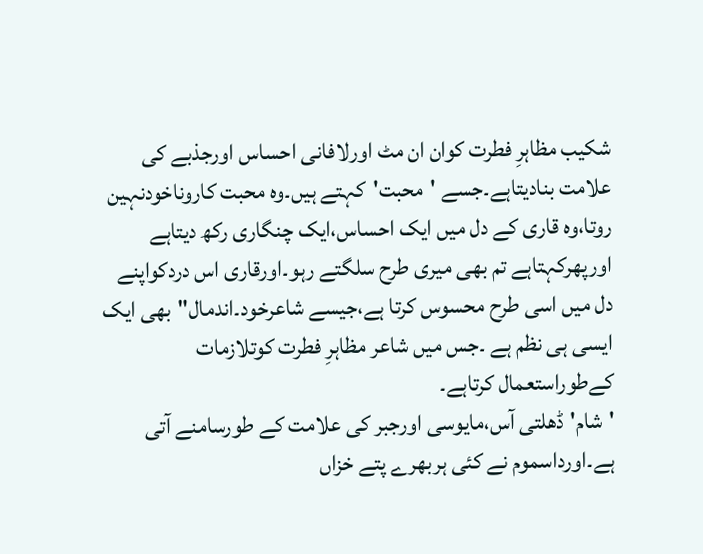شکیب مظاہرِ فطرت کوان ان مٹ اورلافانی احساس اورجذبے کی علامت بنادیتاہے۔جسے 'محبت'کہتے ہیں۔وہ محبت کاروناخودنہین روتا،وہ قاری کے دل میں ایک احساس،ایک چنگاری رکھ دیتاہے اورپھرکہتاہے تم بھی میری طرح سلگتے رہو۔اورقاری اس دردکواپنے دل میں اسی طرح محسوس کرتا ہے،جیسے شاعرخود۔اندمال"بھی ایک ایسی ہی نظم ہے ۔جس میں شاعر مظاہرِ فطرت کوتلازمات کےطوراستعمال کرتاہے۔
'شام'ڈھلتی آس،مایوسی اورجبر کی علامت کے طورسامنے آتی ہے۔اورداسموم نے کئی ہربھرے پتے خزاں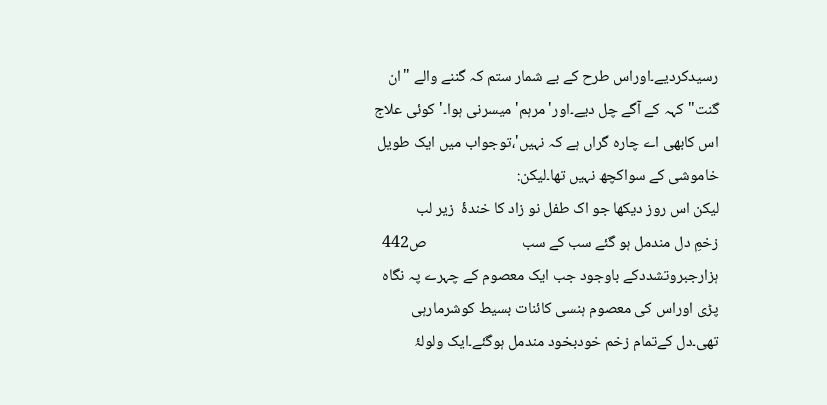رسیدکردیے۔اوراس طرح کے بے شمار ستم کہ گننے والے "ان گنت"کہہ کے آگے چل دیے۔اور'مرہم'میسرنی ہوا۔'کوئی علاج اس کابھی اے چارہ گراں ہے کہ نہیں'،توجواب میں ایک طویل خاموشی کے سواکچھ نہیں تھا۔لیکن:
لیکن اس روز دیکھا جو اک طفل نو زاد کا خندۂ  زیر لب
زخمِ دل مندمل ہو گئے سب کے سب                           ص442
ہزارجبروتشددکے باوجود جب ایک معصوم کے چہرے پہ نگاہ پڑی اوراس کی معصوم ہنسی کائنات بسیط کوشرمارہی تھی۔دل کےتمام زخم خودبخود مندمل ہوگئے۔ایک ولولۂ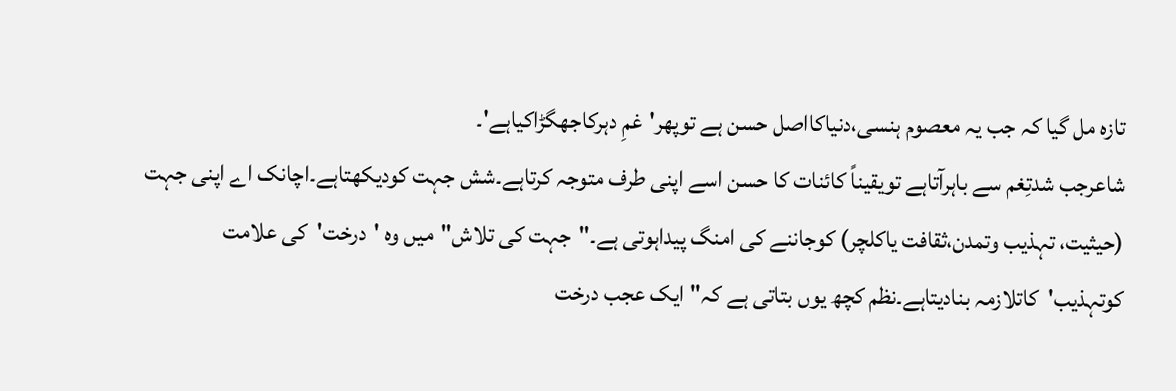تازہ مل گیا کہ جب یہ معصوم ہنسی،دنیاکااصل حسن ہے توپھر'غمِ دہرکاجھگڑاکیاہے'۔
شاعرجب شدتِغم سے باہرآتاہے تویقیناً کائنات کا حسن اسے اپنی طرف متوجہ کرتاہے۔شش جہت کودیکھتاہے۔اچانک اے اپنی جہت (حیثیت، تہذیب وتمدن،ثقافت یاکلچر) کوجاننے کی امنگ پیداہوتی ہے۔"جہت کی تلاش"میں وہ 'درخت'کی علامت کوتہذیب'کاتلازمہ بنادیتاہے۔نظم کچھ یوں بتاتی ہے کہ"ایک عجب درخت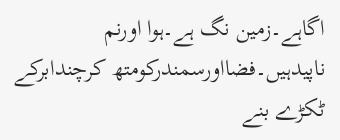اگاہے۔زمین نگ ہے۔ہوا اورنم ناپیدہیں۔فضااورسمندرکومتھ کرچندابرکے ٹکڑے بنے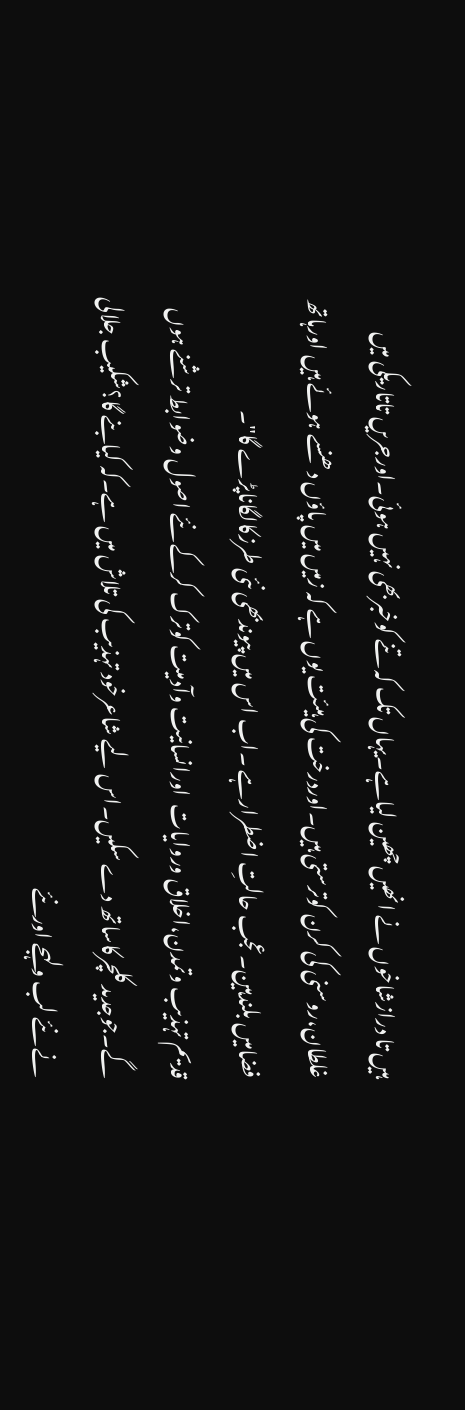ہیں تا درازشاخوں نے انھیں چھین لیاہے۔یہاں تک کہ تنے کوخبربھی نہیں ہوئی۔اورجریں تاتاریکی میں غلطان،روسنی کی کرن کوترستی ہیں۔اوردرخت کی ہیئت یوں ہے کہ زمیں میں پاؤں دھنسے ہوئے ہیں اورہاتھ فضامیں بلندہین۔عجب حالتِ اضطرارہے ۔اب اس میں پیوندبھی نئی طرزکالگاناپڑے گا"۔
قدیم تہذیب وتمدن،اخلاق وروایات  اورانسانیت وآدمیت کوترک کرکے نئے اصول وضوابط ترشنے ہوں گے۔جوجدید کلچرکاساتھ دے سکیں۔اس لیے شاعرخود تہذیب کی تلاش میں ہے۔کہ کیابنے گا؟شکیب جلالی نے نئے لب ولہجے اورنئے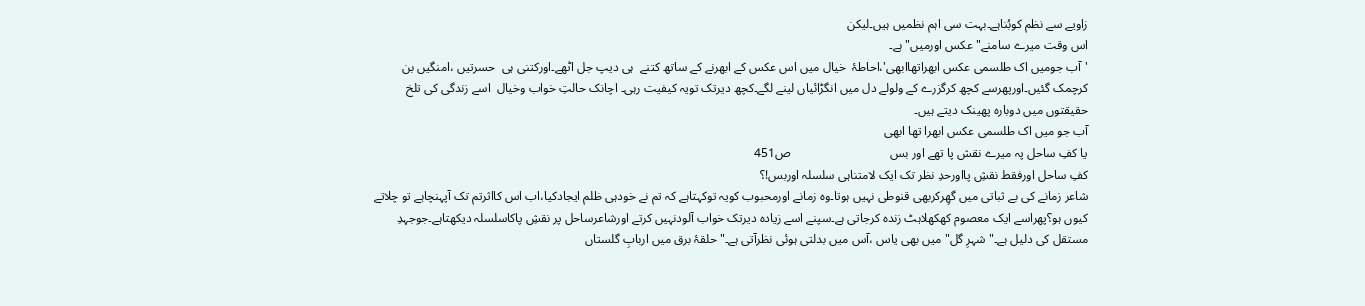زاویے سے نظم کوبُناہے۔بہت سی اہم نظمیں ہیں۔لیکن
اس وقت میرے سامنے" عکس اورمیں"ہے۔
'آب جومیں اک طلسمی عکس ابھراتھاابھی'،احاطۂ  خیال میں اس عکس کے ابھرنے کے ساتھ کتنے  ہی دیپ جل اٹھے۔اورکتنی ہی  حسرتیں ،امنگیں بن کرچمک گئیں۔اورپھرسے کچھ کرگزرے کے ولولے دل میں انگڑائیاں لینے لگے۔کچھ دیرتک تویہ کیفیت رہی۔ اچانک حالتِ خواب وخیال  اسے زندگی کی تلخ حقیقتوں میں دوبارہ پھینک دیتے ہیں۔
آب جو میں اک طلسمی عکس ابھرا تھا ابھی
یا کفِ ساحل پہ میرے نقش پا تھے اور بس                                ص451
کفِ ساحل اورفقط نقشِ پااورحدِ نظر تک ایک لامتناہی سلسلہ اوربس!؟
شاعر زمانے کی بے ثباتی میں گھِرکربھی قنوطی نہیں ہوتا۔وہ زمانے اورمحبوب کویہ توکہتاہے کہ تم نے خودہی ظلم ایجادکیا،اب اس کااثرتم تک آپہنچاہے تو چلاتے کیوں ہو؟پھراسے ایک معصوم کھکھلاہٹ زندہ کرجاتی ہے۔سپنے اسے زیادہ دیرتک خواب آلودنہیں کرتے اورشاعرساحل پر نقشِ پاکاسلسلہ دیکھتاہے۔جوجہدِ مستقل کی دلیل ہے۔"شہرِ گل"میں بھی یاس ،آس میں بدلتی ہوئی نظرآتی ہے۔"حلقۂ برق میں اربابِ گلستاں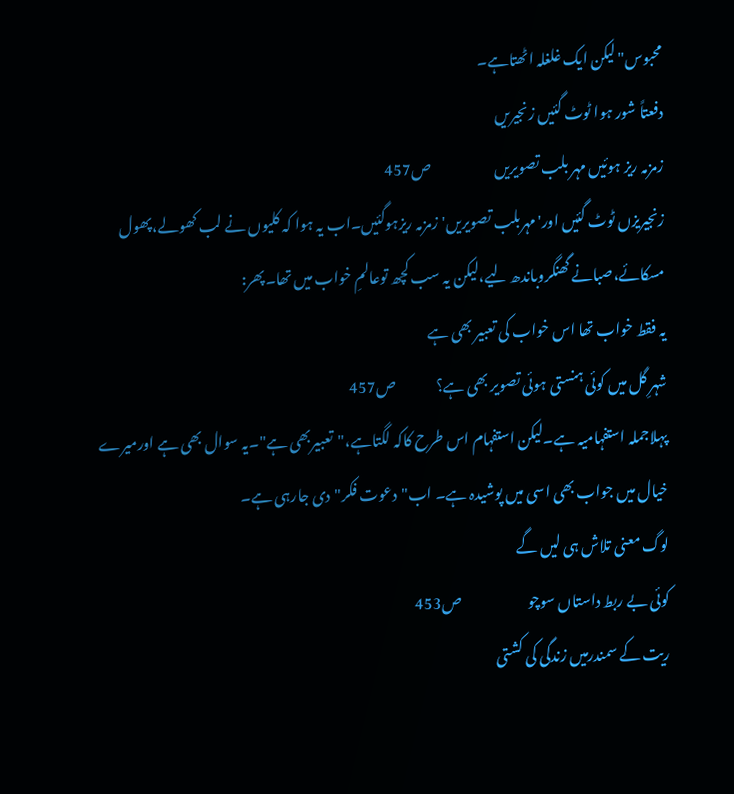محبوس"لیکن ایک غلغلہ اٹھتاہے۔
دفعتاً شور ہوا ٹوٹ گئیں زنجیریں
زمزمہ ریز ہوئیں مہر بلب تصویریں                      ص457
زنجیریزں ٹوٹ گئیں اور'مہربلب تصویریں'زمزمہ ریزہوگئیں۔اب یہ ہوا کہ کلیوں نے لب کھولے،پھول مسکائے،صبانے گھنگروباندھ لیے،لیکن یہ سب کچھ توعالمِ خواب میں تھا۔پھر:
یہ فقط خواب تھا اس خواب کی تعبیر بھی ہے
شہرِ گل میں کوئی ہنستی ہوئی تصویر بھی ہے؟              ص457
پہلاجملہ استفہامیہ ہے۔لیکن استفہام اس طرح کاکہ لگتاہے،"تعبیربھی ہے"۔یہ سوال بھی ہے اورمیرے خیال میں جواب بھی اسی میں پوشیدہ ہے۔ اب"دعوت فکر"دی جارہی ہے۔
لوگ معنی تلاش ہی لیں گے
کوئی بے ربط داستاں سوچو                       ص453
ریت کے سمندرمیں زندگی کی کشتی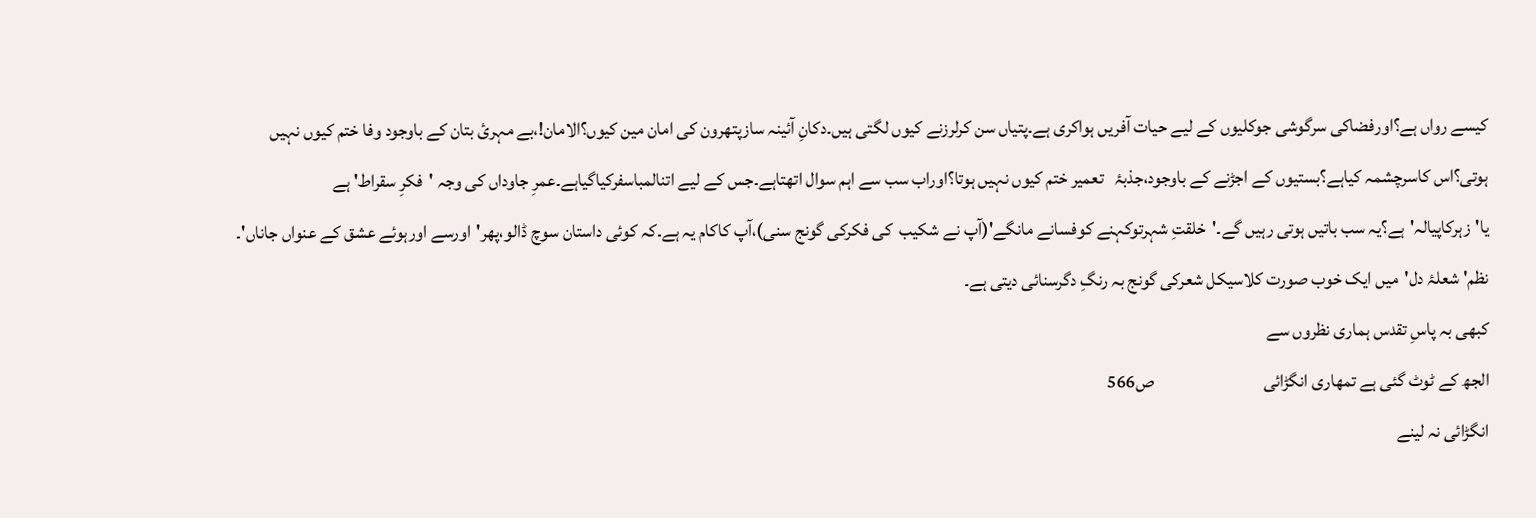کیسے رواں ہے؟اورفضاکی سرگوشی جوکلیوں کے لیے حیات آفریں ہواکری ہے۔پتیاں سن کرلرزنے کیوں لگتی ہیں۔دکانِ آئینہ سازپتھرون کی امان مین کیوں؟الامان!،بے مہریٔ بتان کے باوجود وفا ختم کیوں نہیں ہوتی؟اس کاسرچشمہ کیاہے؟بستیوں کے اجڑنے کے باوجود،جذبۂ   تعمیر ختم کیوں نہیں ہوتا؟اوراب سب سے اہم سوال اتھتاہے۔جس کے لیے اتنالمباسفرکیاگیاہے۔عمرِ جاوداں کی وجہ 'فکرِ سقراط' ہے یا'زہرکاپیالہ'ہے؟یہ سب باتیں ہوتی رہیں گے۔'خلقتِ شہرتوکہنے کوفسانے مانگے'(آپ نے شکیب  کی فکرکی گونج سنی)،آپ کاکام یہ ہے۔کہ کوئی داستان سوچ ڈالو،پھر'اورسے اورہوئے عشق کے عنواں جاناں'۔
نظم' شعلۂ دل'میں ایک خوب صورت کلاسیکل شعرکی گونج بہ رنگِ دگرسنائی دیتی ہے۔
کبھی بہ پاسِ تقدس ہماری نظروں سے
الجھ کے ٹوٹ گئی ہے تمھاری انگڑائی                              ص566
انگڑائی نہ لینے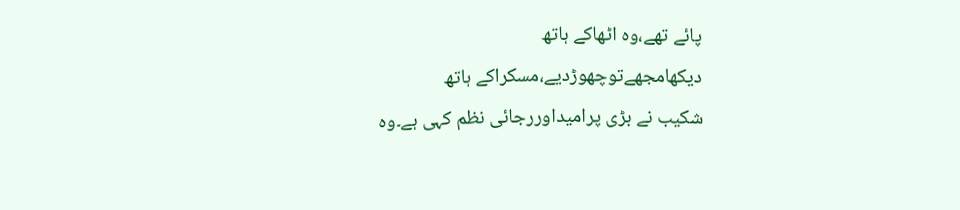پائے تھے،وہ اٹھاکے ہاتھ
دیکھامجھےتوچھوڑدیے،مسکراکے ہاتھ
شکیب نے بڑی پرامیداوررجائی نظم کہی ہے۔وہ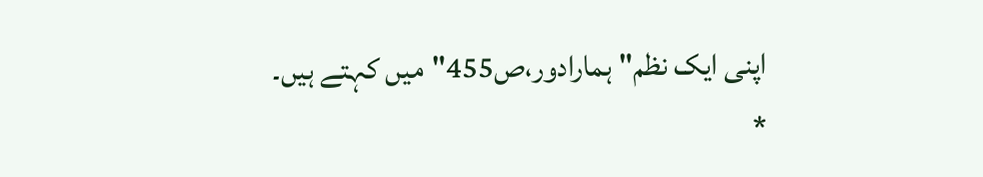اپنی ایک نظم"ہمارادور،ص455"میں کہتے ہیں۔
*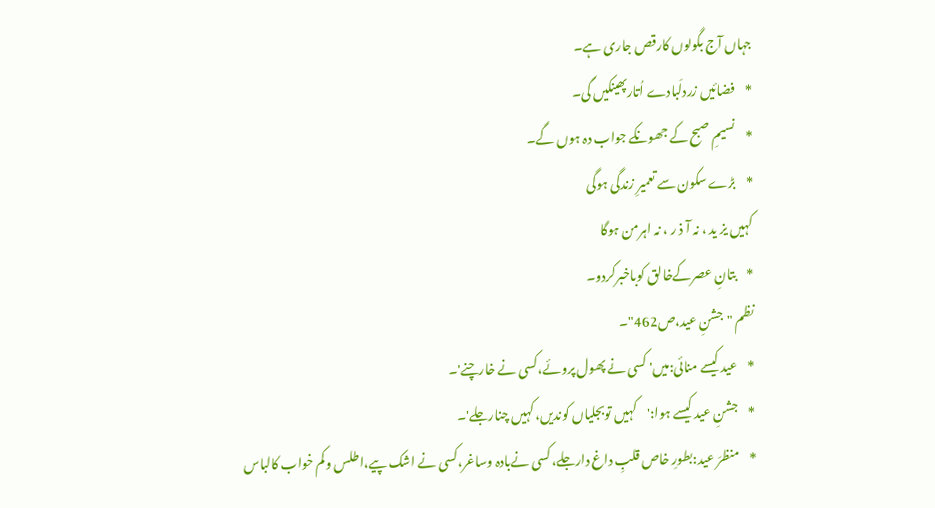جہاں آج بگولوں کارقص جاری ہے۔
*    فضائیں زردلَبادے اُتارپھینکیں گی۔
*    نسیمِ صبح کے جھونکے جواب دہ ہوں گے۔
*    بڑے سکون سے تعمیرِ زندگی ہوگی
کہیں یز ید ، نہ آ ذ ر ، نہ اہرمن ہوگا
*    بتانِ عصرکےخالق کوباخبرکردو۔
نظم "جشنِ عید،ص462"۔
*    عید کیسے منائی:میں' کسی نے پھول پروئے،کسی نے خارچنے'۔
*    جشنِ عید کیسے ہوا:'کہیں توبجلیاں کوندیں،کہیں چنارجلے'۔
*    منظرَ عید:بطورِ خاص قلبِ داغ دارجلے،کسی نےبادہ وساغر،کسی نے اشک پیے،اطلس وکم خواب کالباس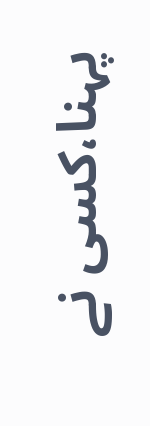پہنا،کسی نے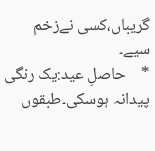گریباں،کسی نےزخم سیے۔
*    حاصلِ عید:یک رنگی پیدانہ ہوسکی۔طبقوں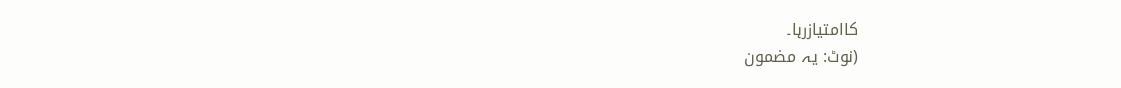کاامتیازرہا۔
(نوٹ: یہ مضمون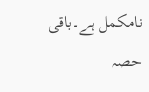نامکمل ہے۔باقی حصہ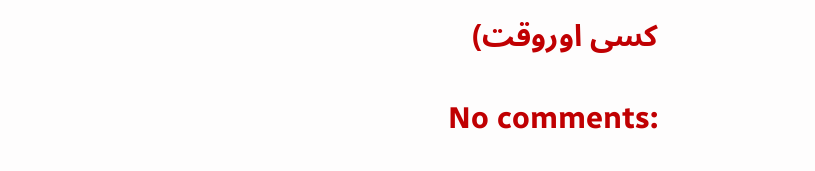کسی اوروقت)

No comments: